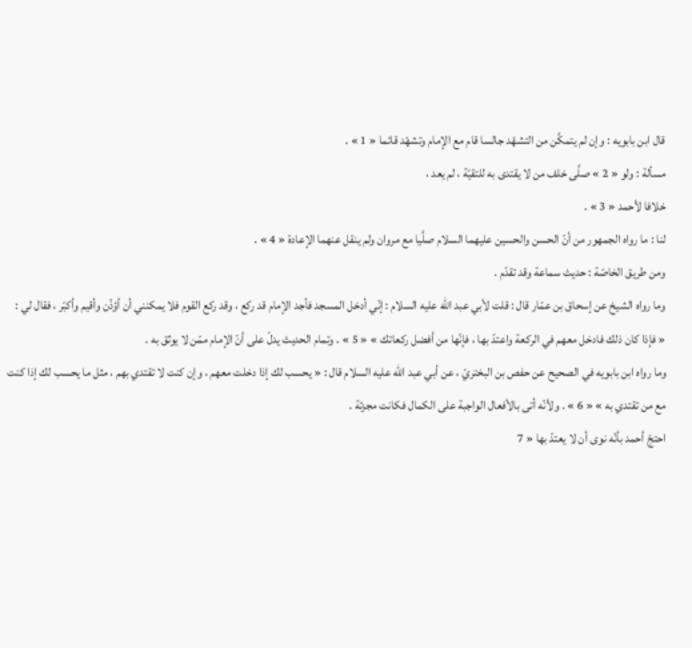قال ابن بابويه : وإن لم يتمكَّن من التشهّد جالسا قام مع الإمام وتشهّد قائما « 1 » .
مسألة : ولو « 2 » صلَّى خلف من لا يقتدى به للتقيّة ، لم يعد ،
خلافا لأحمد « 3 » .
لنا : ما رواه الجمهور من أنّ الحسن والحسين عليهما السلام صلَّيا مع مروان ولم ينقل عنهما الإعادة « 4 » .
ومن طريق الخاصّة : حديث سماعة وقد تقدّم .
وما رواه الشيخ عن إسحاق بن عمّار قال : قلت لأبي عبد الله عليه السلام : إنّي أدخل المسجد فأجد الإمام قد ركع ، وقد ركع القوم فلا يمكنني أن أؤذّن وأقيم وأكبّر ، فقال لي :
« فإذا كان ذلك فادخل معهم في الركعة واعتدّ بها ، فإنّها من أفضل ركعاتك » « 5 » . وتمام الحديث يدلّ على أنّ الإمام ممّن لا يوثق به .
وما رواه ابن بابويه في الصحيح عن حفص بن البختريّ ، عن أبي عبد الله عليه السلام قال : « يحسب لك إذا دخلت معهم ، وإن كنت لا تقتدي بهم ، مثل ما يحسب لك إذا كنت مع من تقتدي به » « 6 » . ولأنّه أتى بالأفعال الواجبة على الكمال فكانت مجزئة .
احتجّ أحمد بأنّه نوى أن لا يعتدّ بها « 7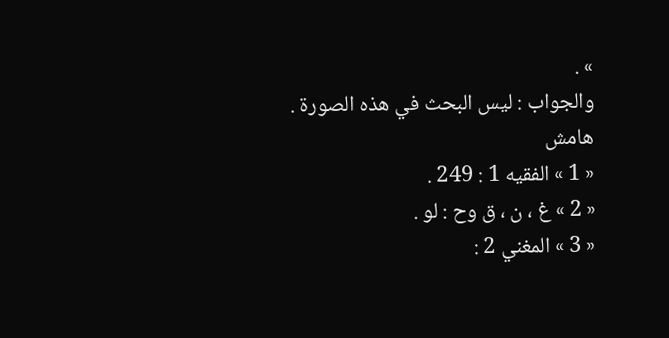» .
والجواب : ليس البحث في هذه الصورة .
هامش
« 1 » الفقيه 1 : 249 .
« 2 » غ ، ن ، ق وح : لو .
« 3 » المغني 2 :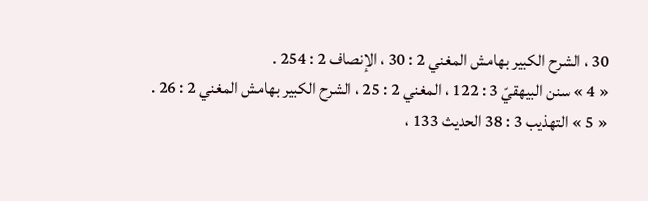30 ، الشرح الكبير بهامش المغني 2 : 30 ، الإنصاف 2 : 254 .
« 4 » سنن البيهقيّ 3 : 122 ، المغني 2 : 25 ، الشرح الكبير بهامش المغني 2 : 26 .
« 5 » التهذيب 3 : 38 الحديث 133 ،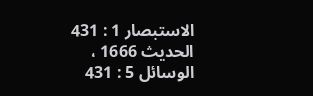الاستبصار 1 : 431 الحديث 1666 ، الوسائل 5 : 431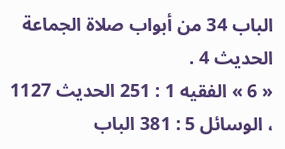الباب 34 من أبواب صلاة الجماعة الحديث 4 .
« 6 » الفقيه 1 : 251 الحديث 1127 ، الوسائل 5 : 381 الباب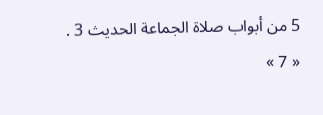5 من أبواب صلاة الجماعة الحديث 3 .
« 7 »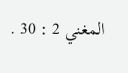المغني 2 : 30 .